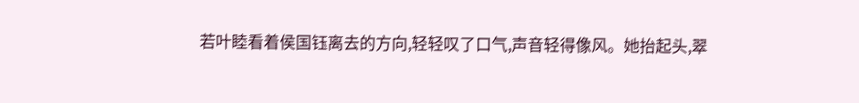若叶睦看着侯国钰离去的方向,轻轻叹了口气,声音轻得像风。她抬起头,翠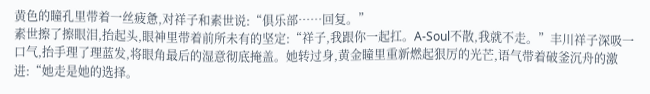黄色的瞳孔里带着一丝疲惫,对祥子和素世说:“俱乐部……回复。”
素世擦了擦眼泪,抬起头,眼神里带着前所未有的坚定:“祥子,我跟你一起扛。A-Soul不散,我就不走。”丰川祥子深吸一口气,抬手理了理蓝发,将眼角最后的湿意彻底掩盖。她转过身,黄金瞳里重新燃起狠厉的光芒,语气带着破釜沉舟的激进:“她走是她的选择。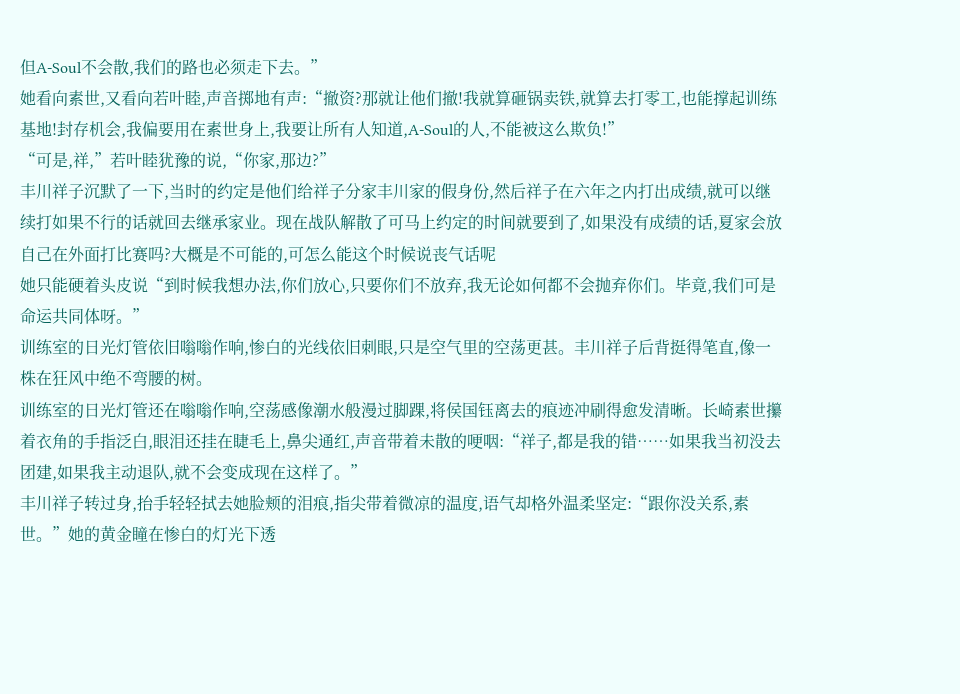但A-Soul不会散,我们的路也必须走下去。”
她看向素世,又看向若叶睦,声音掷地有声:“撤资?那就让他们撤!我就算砸锅卖铁,就算去打零工,也能撑起训练基地!封存机会,我偏要用在素世身上,我要让所有人知道,A-Soul的人,不能被这么欺负!”
“可是,祥,”若叶睦犹豫的说,“你家,那边?”
丰川祥子沉默了一下,当时的约定是他们给祥子分家丰川家的假身份,然后祥子在六年之内打出成绩,就可以继续打如果不行的话就回去继承家业。现在战队解散了可马上约定的时间就要到了,如果没有成绩的话,夏家会放自己在外面打比赛吗?大概是不可能的,可怎么能这个时候说丧气话呢
她只能硬着头皮说“到时候我想办法,你们放心,只要你们不放弃,我无论如何都不会抛弃你们。毕竟,我们可是命运共同体呀。”
训练室的日光灯管依旧嗡嗡作响,惨白的光线依旧刺眼,只是空气里的空荡更甚。丰川祥子后背挺得笔直,像一株在狂风中绝不弯腰的树。
训练室的日光灯管还在嗡嗡作响,空荡感像潮水般漫过脚踝,将侯国钰离去的痕迹冲刷得愈发清晰。长崎素世攥着衣角的手指泛白,眼泪还挂在睫毛上,鼻尖通红,声音带着未散的哽咽:“祥子,都是我的错……如果我当初没去团建,如果我主动退队,就不会变成现在这样了。”
丰川祥子转过身,抬手轻轻拭去她脸颊的泪痕,指尖带着微凉的温度,语气却格外温柔坚定:“跟你没关系,素世。”她的黄金瞳在惨白的灯光下透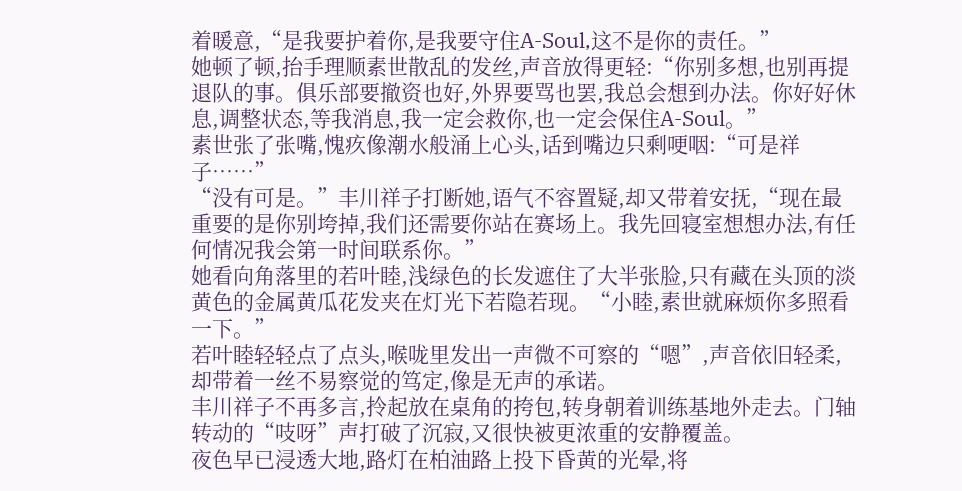着暖意,“是我要护着你,是我要守住A-Soul,这不是你的责任。”
她顿了顿,抬手理顺素世散乱的发丝,声音放得更轻:“你别多想,也别再提退队的事。俱乐部要撤资也好,外界要骂也罢,我总会想到办法。你好好休息,调整状态,等我消息,我一定会救你,也一定会保住A-Soul。”
素世张了张嘴,愧疚像潮水般涌上心头,话到嘴边只剩哽咽:“可是祥子……”
“没有可是。”丰川祥子打断她,语气不容置疑,却又带着安抚,“现在最重要的是你别垮掉,我们还需要你站在赛场上。我先回寝室想想办法,有任何情况我会第一时间联系你。”
她看向角落里的若叶睦,浅绿色的长发遮住了大半张脸,只有藏在头顶的淡黄色的金属黄瓜花发夹在灯光下若隐若现。“小睦,素世就麻烦你多照看一下。”
若叶睦轻轻点了点头,喉咙里发出一声微不可察的“嗯”,声音依旧轻柔,却带着一丝不易察觉的笃定,像是无声的承诺。
丰川祥子不再多言,拎起放在桌角的挎包,转身朝着训练基地外走去。门轴转动的“吱呀”声打破了沉寂,又很快被更浓重的安静覆盖。
夜色早已浸透大地,路灯在柏油路上投下昏黄的光晕,将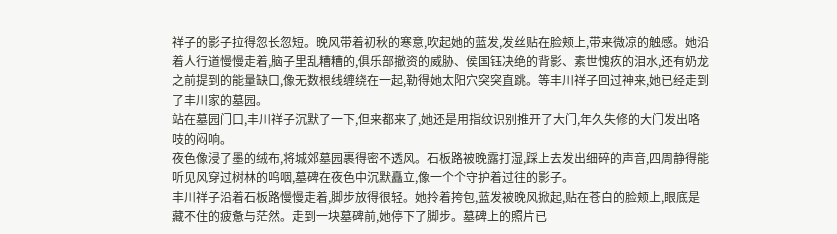祥子的影子拉得忽长忽短。晚风带着初秋的寒意,吹起她的蓝发,发丝贴在脸颊上,带来微凉的触感。她沿着人行道慢慢走着,脑子里乱糟糟的,俱乐部撤资的威胁、侯国钰决绝的背影、素世愧疚的泪水,还有奶龙之前提到的能量缺口,像无数根线缠绕在一起,勒得她太阳穴突突直跳。等丰川祥子回过神来,她已经走到了丰川家的墓园。
站在墓园门口,丰川祥子沉默了一下,但来都来了,她还是用指纹识别推开了大门,年久失修的大门发出咯吱的闷响。
夜色像浸了墨的绒布,将城郊墓园裹得密不透风。石板路被晚露打湿,踩上去发出细碎的声音,四周静得能听见风穿过树林的呜咽,墓碑在夜色中沉默矗立,像一个个守护着过往的影子。
丰川祥子沿着石板路慢慢走着,脚步放得很轻。她拎着挎包,蓝发被晚风掀起,贴在苍白的脸颊上,眼底是藏不住的疲惫与茫然。走到一块墓碑前,她停下了脚步。墓碑上的照片已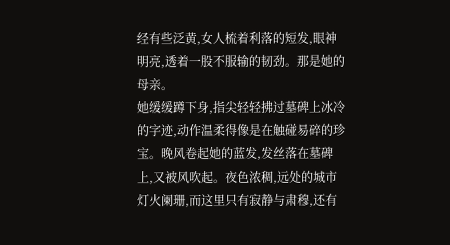经有些泛黄,女人梳着利落的短发,眼神明亮,透着一股不服输的韧劲。那是她的母亲。
她缓缓蹲下身,指尖轻轻拂过墓碑上冰冷的字迹,动作温柔得像是在触碰易碎的珍宝。晚风卷起她的蓝发,发丝落在墓碑上,又被风吹起。夜色浓稠,远处的城市灯火阑珊,而这里只有寂静与肃穆,还有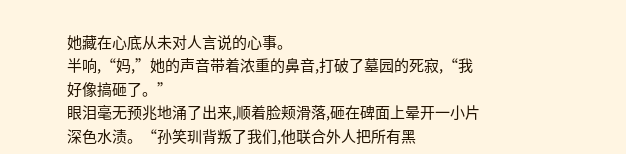她藏在心底从未对人言说的心事。
半响,“妈,”她的声音带着浓重的鼻音,打破了墓园的死寂,“我好像搞砸了。”
眼泪毫无预兆地涌了出来,顺着脸颊滑落,砸在碑面上晕开一小片深色水渍。“孙笑玔背叛了我们,他联合外人把所有黑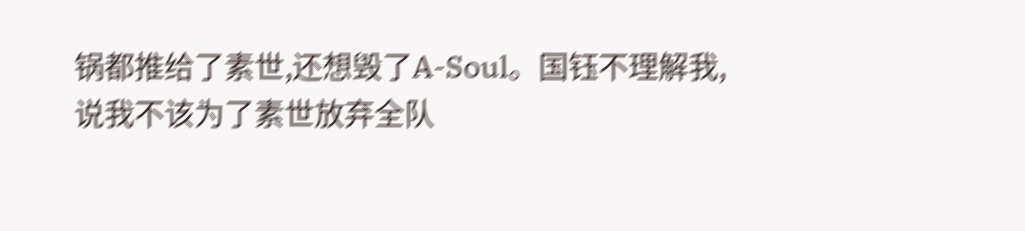锅都推给了素世,还想毁了A-Soul。国钰不理解我,说我不该为了素世放弃全队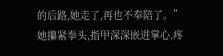的后路,她走了,再也不奉陪了。”
她攥紧拳头,指甲深深嵌进掌心,疼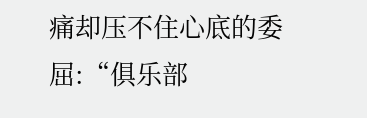痛却压不住心底的委屈:“俱乐部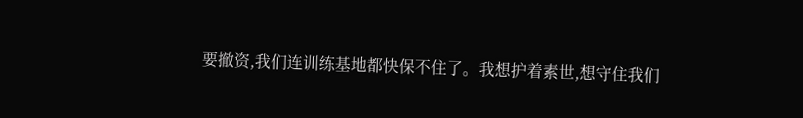要撤资,我们连训练基地都快保不住了。我想护着素世,想守住我们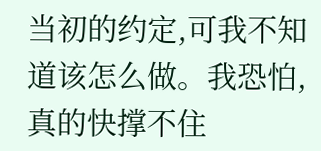当初的约定,可我不知道该怎么做。我恐怕,真的快撑不住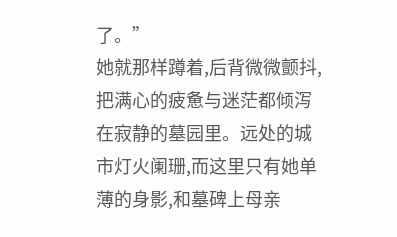了。”
她就那样蹲着,后背微微颤抖,把满心的疲惫与迷茫都倾泻在寂静的墓园里。远处的城市灯火阑珊,而这里只有她单薄的身影,和墓碑上母亲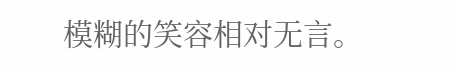模糊的笑容相对无言。